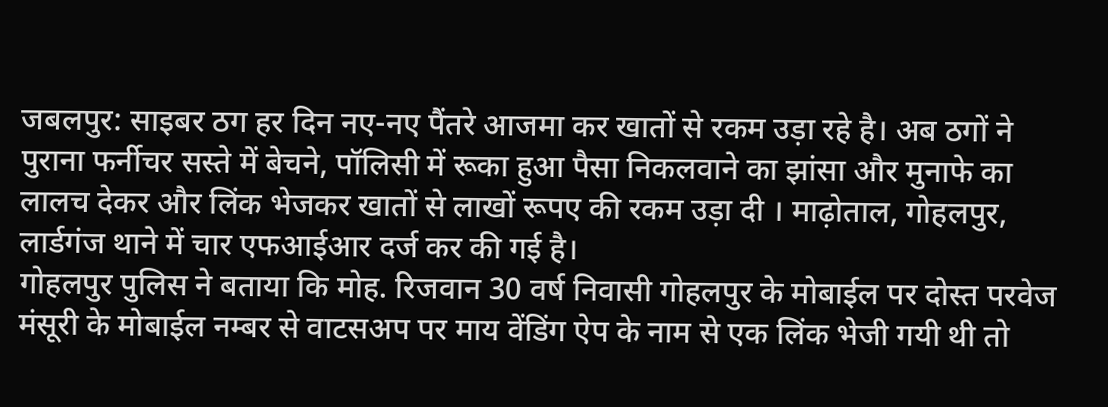जबलपुर: साइबर ठग हर दिन नए-नए पैंतरे आजमा कर खातों से रकम उड़ा रहे है। अब ठगों ने पुराना फर्नीचर सस्ते में बेचने, पॉलिसी में रूका हुआ पैसा निकलवाने का झांसा और मुनाफे का लालच देकर और लिंक भेजकर खातों से लाखों रूपए की रकम उड़ा दी । माढ़ोताल, गोहलपुर, लार्डगंज थाने में चार एफआईआर दर्ज कर की गई है।
गोहलपुर पुलिस ने बताया कि मोह. रिजवान 30 वर्ष निवासी गोहलपुर के मोबाईल पर दोस्त परवेज मंसूरी के मोबाईल नम्बर से वाटसअप पर माय वेंडिंग ऐप के नाम से एक लिंक भेजी गयी थी तो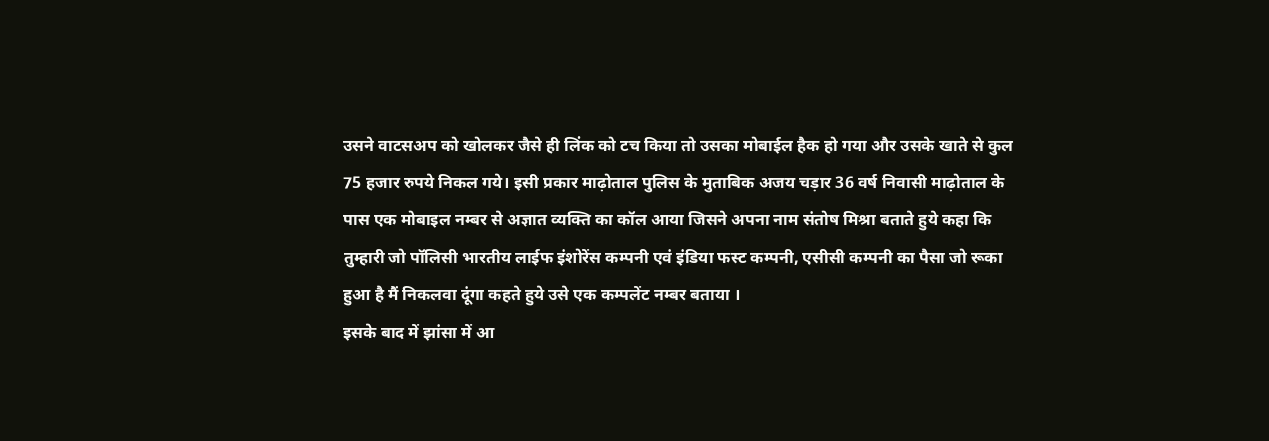उसने वाटसअप को खोलकर जैसे ही लिंक को टच किया तो उसका मोबाईल हैक हो गया और उसके खाते से कुल 75 हजार रुपये निकल गये। इसी प्रकार माढ़ोताल पुलिस के मुताबिक अजय चड़ार 36 वर्ष निवासी माढ़ोताल के पास एक मोबाइल नम्बर से अज्ञात व्यक्ति का कॉल आया जिसने अपना नाम संतोष मिश्रा बताते हुये कहा कि तुम्हारी जो पॉलिसी भारतीय लाईफ इंशोरेंस कम्पनी एवं इंडिया फस्ट कम्पनी, एसीसी कम्पनी का पैसा जो रूका हुआ है मैं निकलवा दूंगा कहते हुये उसे एक कम्पलेंट नम्बर बताया ।
इसके बाद में झांसा में आ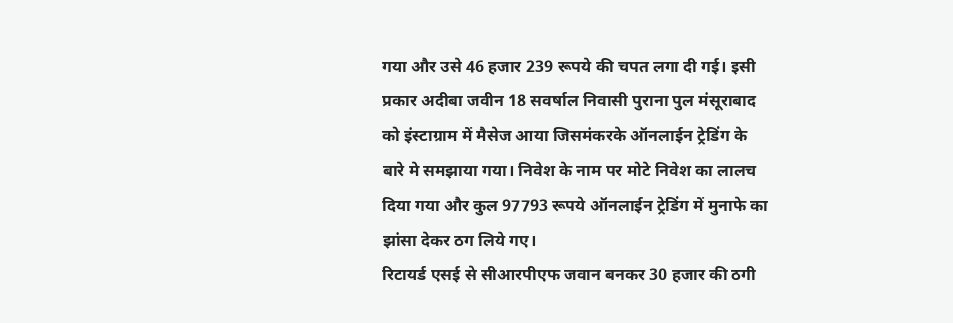गया और उसे 46 हजार 239 रूपये की चपत लगा दी गई। इसी प्रकार अदीबा जवीन 18 सवर्षाल निवासी पुराना पुल मंसूराबाद को इंस्टाग्राम में मैसेज आया जिसमंकरके ऑनलाईन ट्रेडिंग के बारे मे समझाया गया। निवेश के नाम पर मोटे निवेश का लालच दिया गया और कुल 97793 रूपये ऑनलाईन ट्रेडिंग में मुनाफे का झांसा देकर ठग लिये गए।
रिटायर्ड एसई से सीआरपीएफ जवान बनकर 30 हजार की ठगी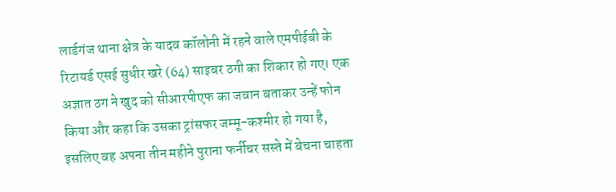लार्डगंज थाना क्षेत्र के यादव कॉलोनी में रहने वाले एमपीईबी के रिटायर्ड एसई सुधीर खरे (64) साइबर ठगी का शिकार हो गए। एक अज्ञात ठग ने खुद को सीआरपीएफ का जवान बताकर उन्हें फोन किया और कहा कि उसका ट्रांसफर जम्मू-कश्मीर हो गया है, इसलिए वह अपना तीन महीने पुराना फर्नीचर सस्ते में बेचना चाहता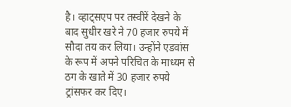है। व्हाट्सएप पर तस्वीरें देखने के बाद सुधीर खरे ने 70 हजार रुपये में सौदा तय कर लिया। उन्होंने एडवांस के रूप में अपने परिचित के माध्यम से ठग के खाते में 30 हजार रुपये ट्रांसफर कर दिए।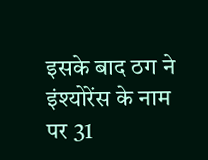इसके बाद ठग ने इंश्योरेंस के नाम पर 31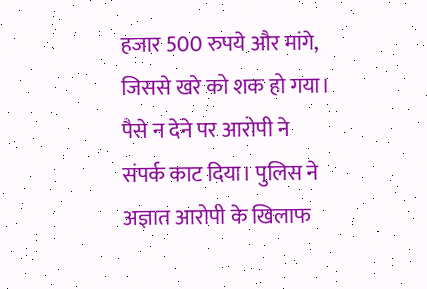हजार 500 रुपये और मांगे, जिससे खरे को शक हो गया। पैसे न देने पर आरोपी ने संपर्क काट दिया। पुलिस ने अज्ञात आरोपी के खिलाफ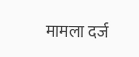मामला दर्ज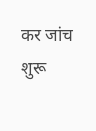कर जांच शुरू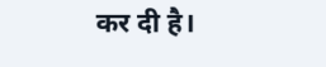कर दी है।